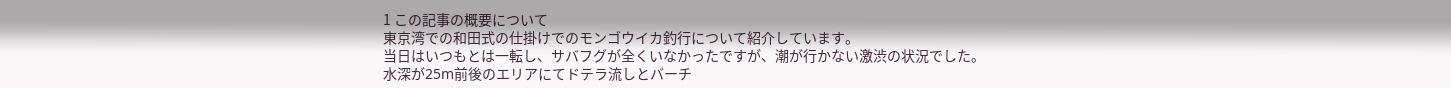1 この記事の概要について
東京湾での和田式の仕掛けでのモンゴウイカ釣行について紹介しています。
当日はいつもとは一転し、サバフグが全くいなかったですが、潮が行かない激渋の状況でした。
水深が25m前後のエリアにてドテラ流しとバーチ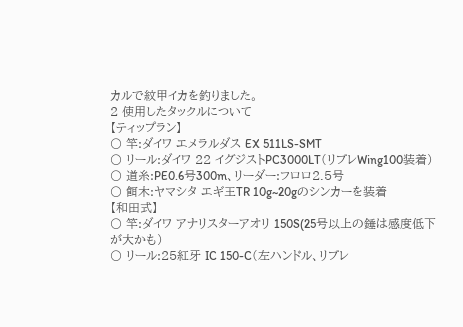カルで紋甲イカを釣りました。
2 使用したタックルについて
【ティップラン】
〇 竿:ダイワ エメラルダス EX 511LS-SMT
〇 リール:ダイワ 22 イグジストPC3000LT(リブレWing100装着)
〇 道糸:PE0.6号300m、リーダー:フロロ2.5号
〇 餌木:ヤマシタ エギ王TR 10g~20gのシンカーを装着
【和田式】
〇 竿:ダイワ アナリスターアオリ 150S(25号以上の錘は感度低下が大かも)
〇 リール:25紅牙 IC 150-C(左ハンドル、リブレ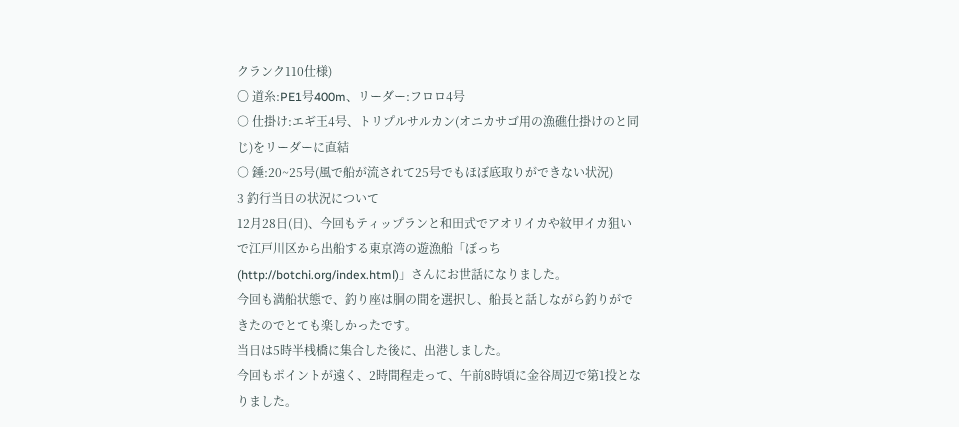クランク110仕様)
〇 道糸:PE1号400m、リーダー:フロロ4号
○ 仕掛け:エギ王4号、トリプルサルカン(オニカサゴ用の漁礁仕掛けのと同じ)をリーダーに直結
○ 錘:20~25号(風で船が流されて25号でもほぼ底取りができない状況)
3 釣行当日の状況について
12月28日(日)、今回もティップランと和田式でアオリイカや紋甲イカ狙いで江戸川区から出船する東京湾の遊漁船「ぼっち(http://botchi.org/index.html)」さんにお世話になりました。
今回も満船状態で、釣り座は胴の間を選択し、船長と話しながら釣りができたのでとても楽しかったです。
当日は5時半桟橋に集合した後に、出港しました。
今回もポイントが遠く、2時間程走って、午前8時頃に金谷周辺で第1投となりました。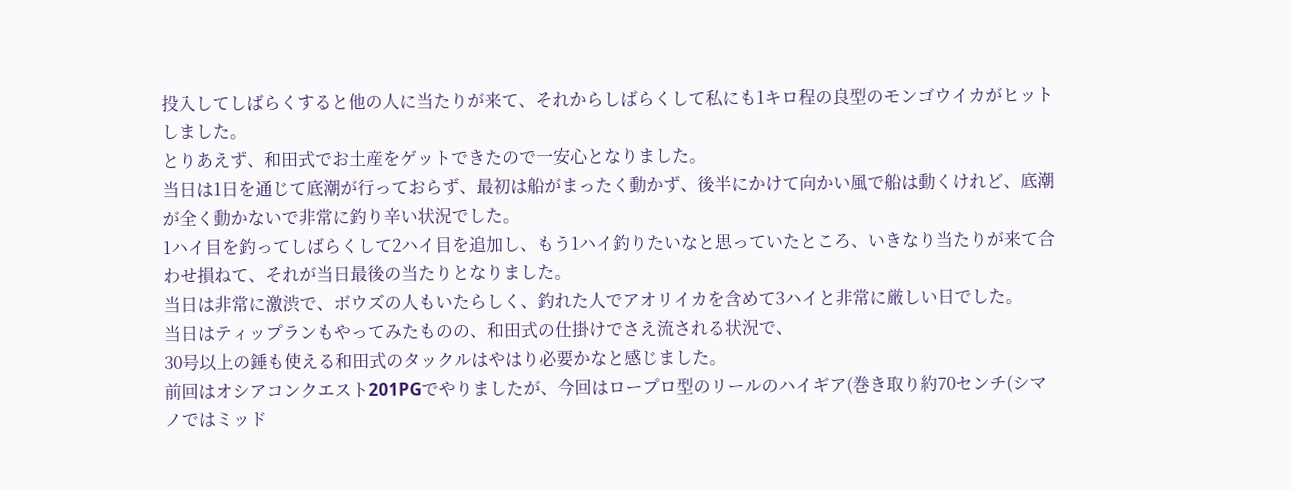投入してしばらくすると他の人に当たりが来て、それからしばらくして私にも1キロ程の良型のモンゴウイカがヒットしました。
とりあえず、和田式でお土産をゲットできたので一安心となりました。
当日は1日を通じて底潮が行っておらず、最初は船がまったく動かず、後半にかけて向かい風で船は動くけれど、底潮が全く動かないで非常に釣り辛い状況でした。
1ハイ目を釣ってしばらくして2ハイ目を追加し、もう1ハイ釣りたいなと思っていたところ、いきなり当たりが来て合わせ損ねて、それが当日最後の当たりとなりました。
当日は非常に激渋で、ボウズの人もいたらしく、釣れた人でアオリイカを含めて3ハイと非常に厳しい日でした。
当日はティップランもやってみたものの、和田式の仕掛けでさえ流される状況で、
30号以上の錘も使える和田式のタックルはやはり必要かなと感じました。
前回はオシアコンクエスト201PGでやりましたが、今回はロープロ型のリールのハイギア(巻き取り約70センチ(シマノではミッド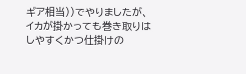ギア相当))でやりましたが、イカが掛かっても巻き取りはしやすくかつ仕掛けの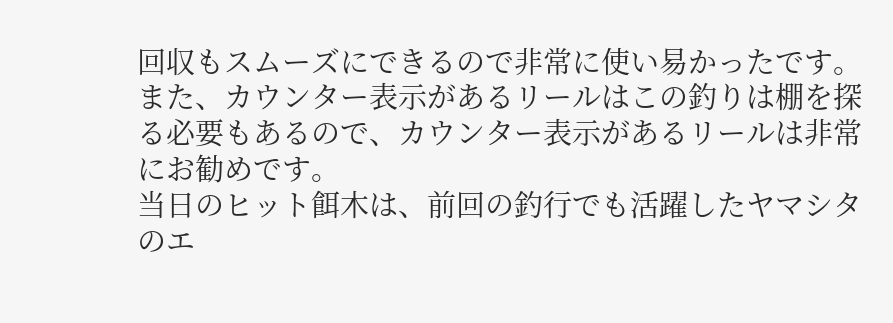回収もスムーズにできるので非常に使い易かったです。
また、カウンター表示があるリールはこの釣りは棚を探る必要もあるので、カウンター表示があるリールは非常にお勧めです。
当日のヒット餌木は、前回の釣行でも活躍したヤマシタのエ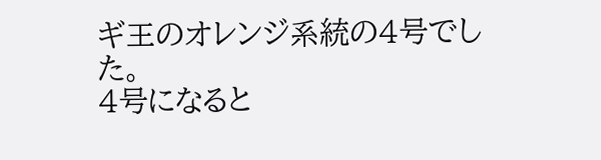ギ王のオレンジ系統の4号でした。
4号になると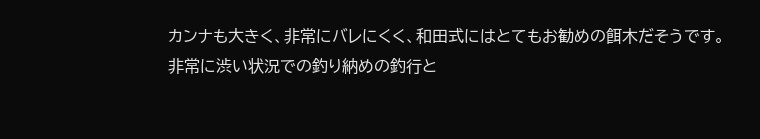カンナも大きく、非常にバレにくく、和田式にはとてもお勧めの餌木だそうです。
非常に渋い状況での釣り納めの釣行と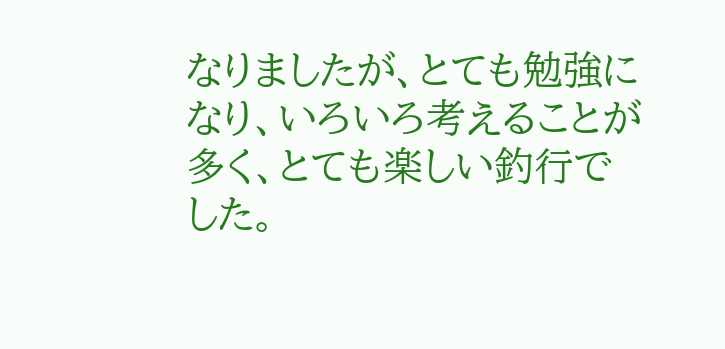なりましたが、とても勉強になり、いろいろ考えることが多く、とても楽しい釣行でした。